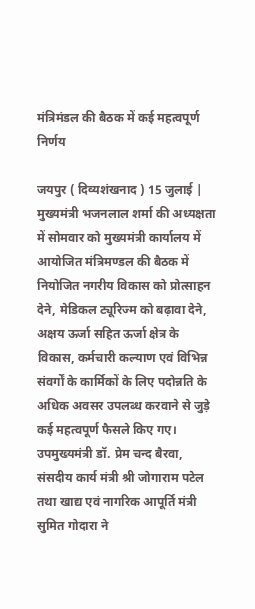मंत्रिमंडल की बैठक में कई महत्वपूर्ण निर्णय

जयपुर ( दिव्यशंखनाद ) 15 जुलाई | मुख्यमंत्री भजनलाल शर्मा की अध्यक्षता में सोमवार को मुख्यमंत्री कार्यालय में आयोजित मंत्रिमण्डल की बैठक में नियोजित नगरीय विकास को प्रोत्साहन देने, मेडिकल ट्यूरिज्म को बढ़ावा देने, अक्षय ऊर्जा सहित ऊर्जा क्षेत्र के विकास, कर्मचारी कल्याण एवं विभिन्न संवर्गों के कार्मिकों के लिए पदोन्नति के अधिक अवसर उपलब्ध करवाने से जुड़े कई महत्वपूर्ण फैसले किए गए।
उपमुख्यमंत्री डॉ. प्रेम चन्द बैरवा, संसदीय कार्य मंत्री श्री जोगाराम पटेल तथा खाद्य एवं नागरिक आपूर्ति मंत्री सुमित गोदारा ने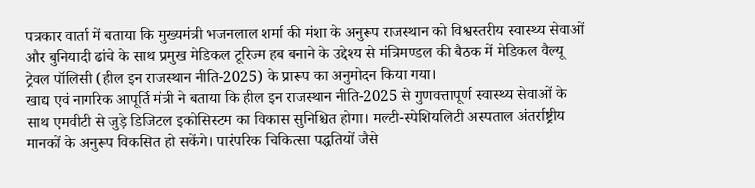पत्रकार वार्ता में बताया कि मुख्यमंत्री भजनलाल शर्मा की मंशा के अनुरूप राजस्थान को विश्वस्तरीय स्वास्थ्य सेवाओं और बुनियादी ढांचे के साथ प्रमुख मेडिकल टूरिज्म हब बनाने के उद्देश्य से मंत्रिमण्डल की बैठक में मेडिकल वैल्यू ट्रेवल पॉलिसी (हील इन राजस्थान नीति-2025) के प्रारूप का अनुमोदन किया गया।
खाद्य एवं नागरिक आपूर्ति मंत्री ने बताया कि हील इन राजस्थान नीति-2025 से गुणवत्तापूर्ण स्वास्थ्य सेवाओं के साथ एमवीटी से जुड़े डिजिटल इकोसिस्टम का विकास सुनिश्चित होगा। मल्टी-स्पेशियलिटी अस्पताल अंतर्राष्ट्रीय मानकों के अनुरूप विकसित हो सकेंगे। पारंपरिक चिकित्सा पद्धतियों जैसे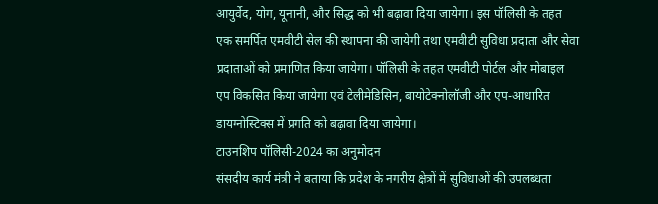आयुर्वेद, योग, यूनानी, और सिद्ध को भी बढ़ावा दिया जायेगा। इस पॉलिसी के तहत एक समर्पित एमवीटी सेल की स्थापना की जायेगी तथा एमवीटी सुविधा प्रदाता और सेवा प्रदाताओं को प्रमाणित किया जायेगा। पॉलिसी के तहत एमवीटी पोर्टल और मोबाइल एप विकसित किया जायेगा एवं टेलीमेडिसिन, बायोटेक्नोलॉजी और एप-आधारित डायग्नोस्टिक्स में प्रगति को बढ़ावा दिया जायेगा।
टाउनशिप पॉलिसी-2024 का अनुमोदन
संसदीय कार्य मंत्री ने बताया कि प्रदेश के नगरीय क्षेत्रों में सुविधाओं की उपलब्धता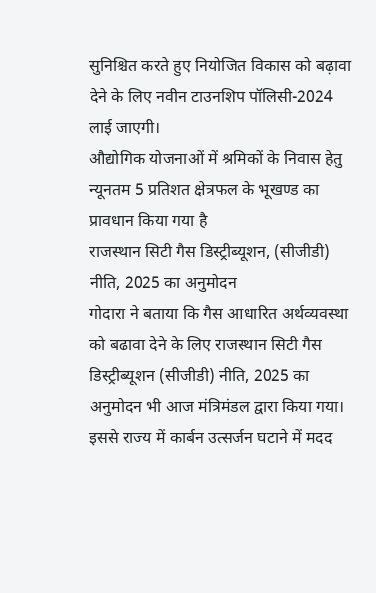सुनिश्चित करते हुए नियोजित विकास को बढ़ावा देने के लिए नवीन टाउनशिप पॉलिसी-2024 लाई जाएगी।
औद्योगिक योजनाओं में श्रमिकों के निवास हेतु न्यूनतम 5 प्रतिशत क्षेत्रफल के भूखण्ड का प्रावधान किया गया है
राजस्थान सिटी गैस डिस्ट्रीब्यूशन, (सीजीडी) नीति, 2025 का अनुमोदन
गोदारा ने बताया कि गैस आधारित अर्थव्यवस्था को बढावा देने के लिए राजस्थान सिटी गैस डिस्ट्रीब्यूशन (सीजीडी) नीति, 2025 का अनुमोदन भी आज मंत्रिमंडल द्वारा किया गया। इससे राज्य में कार्बन उत्सर्जन घटाने में मदद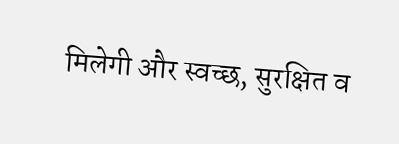मिलेगी और स्वच्छ, सुरक्षित व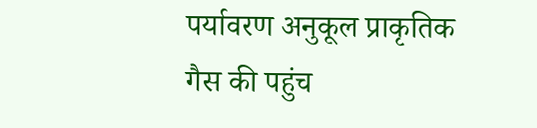पर्यावरण अनुकूल प्राकृतिक गैस की पहुंच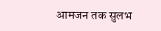आमजन तक सुलभ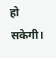हो सकेगी।